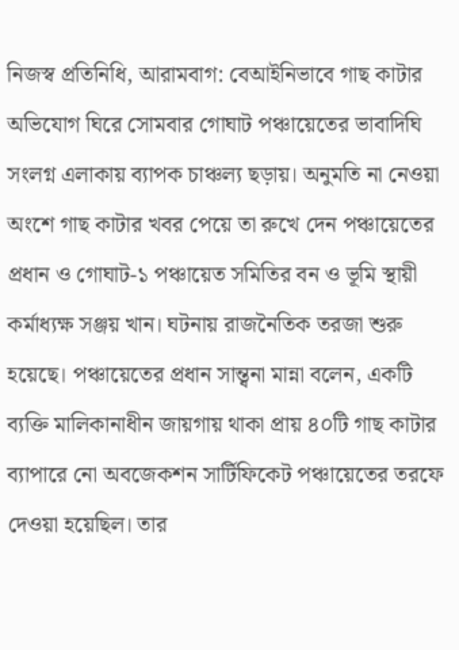নিজস্ব প্রতিনিধি, আরামবাগ: বেআইনিভাবে গাছ কাটার অভিযোগ ঘিরে সোমবার গোঘাট পঞ্চায়েতের ভাবাদিঘি সংলগ্ন এলাকায় ব্যাপক চাঞ্চল্য ছড়ায়। অনুমতি না নেওয়া অংশে গাছ কাটার খবর পেয়ে তা রুখে দেন পঞ্চায়েতের প্রধান ও গোঘাট-১ পঞ্চায়েত সমিতির বন ও ভূমি স্থায়ী কর্মাধ্যক্ষ সঞ্জয় খান। ঘটনায় রাজনৈতিক তরজা শুরু হয়েছে। পঞ্চায়েতের প্রধান সান্ত্বনা মান্না বলেন, একটি ব্যক্তি মালিকানাধীন জায়গায় থাকা প্রায় ৪০টি গাছ কাটার ব্যাপারে নো অবজেকশন সার্টিফিকেট পঞ্চায়েতের তরফে দেওয়া হয়েছিল। তার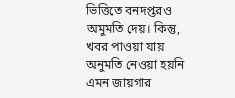ভিত্তিতে বনদপ্তরও অমুমতি দেয়। কিন্তু, খবর পাওয়া যায় অনুমতি নেওয়া হয়নি এমন জায়গার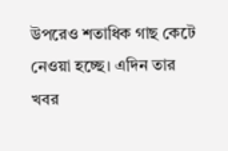উপরেও শতাধিক গাছ কেটে নেওয়া হচ্ছে। এদিন তার খবর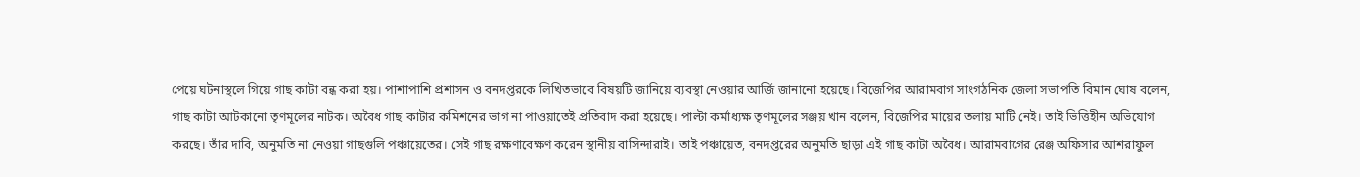পেয়ে ঘটনাস্থলে গিয়ে গাছ কাটা বন্ধ করা হয়। পাশাপাশি প্রশাসন ও বনদপ্তরকে লিখিতভাবে বিষয়টি জানিয়ে ব্যবস্থা নেওয়ার আর্জি জানানো হয়েছে। বিজেপির আরামবাগ সাংগঠনিক জেলা সভাপতি বিমান ঘোষ বলেন, গাছ কাটা আটকানো তৃণমূলের নাটক। অবৈধ গাছ কাটার কমিশনের ভাগ না পাওয়াতেই প্রতিবাদ করা হয়েছে। পাল্টা কর্মাধ্যক্ষ তৃণমূলের সঞ্জয় খান বলেন, বিজেপির মায়ের তলায় মাটি নেই। তাই ভিত্তিহীন অভিযোগ করছে। তাঁর দাবি, অনুমতি না নেওয়া গাছগুলি পঞ্চায়েতের। সেই গাছ রক্ষণাবেক্ষণ করেন স্থানীয় বাসিন্দারাই। তাই পঞ্চায়েত, বনদপ্তরের অনুমতি ছাড়া এই গাছ কাটা অবৈধ। আরামবাগের রেঞ্জ অফিসার আশরাফুল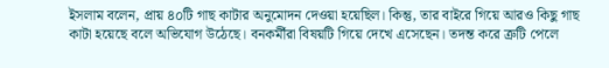ইসলাম বলেন, প্রায় ৪০টি গাছ কাটার অনুমোদন দেওয়া হয়েছিল। কিন্তু, তার বাইরে গিয়ে আরও কিছু গাছ কাটা হয়েছে বলে অভিযোগ উঠেছে। বনকর্মীরা বিষয়টি গিয়ে দেখে এসেছেন। তদন্ত করে ত্রুটি পেলে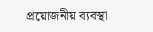প্রয়োজনীয় ব্যবস্থা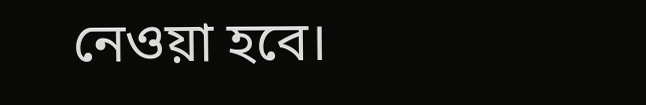নেওয়া হবে।